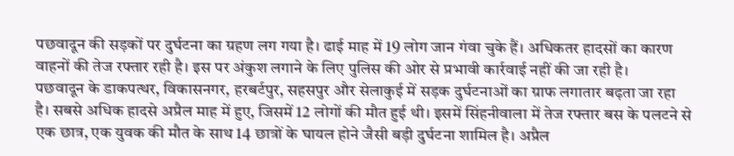पछवादून की सड़कों पर दुर्घटना का ग्रहण लग गया है। ढाई माह में 19 लोग जान गंवा चुके हैं। अधिकतर हादसों का कारण वाहनों की तेज रफ्तार रही है। इस पर अंकुश लगाने के लिए पुलिस की ओर से प्रभावी कार्रवाई नहीं की जा रही है।
पछवादून के डाकपत्थर, विकासनगर, हरबर्टपुर, सहसपुर और सेलाकुई में सड़क दुर्घटनाओं का ग्राफ लगातार बढ़ता जा रहा है। सबसे अधिक हादसे अप्रैल माह में हुए, जिसमें 12 लोगों की मौत हुई थी। इसमें सिंहनीवाला में तेज रफ्तार बस के पलटने से एक छात्र, एक युवक की मौत के साथ 14 छात्रों के घायल होने जैसी बड़ी दुर्घटना शामिल है। अप्रैल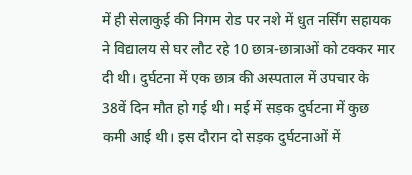में ही सेलाकुई की निगम रोड पर नशे में धुत नर्सिंग सहायक ने विद्यालय से घर लौट रहे 10 छात्र-छात्राओं को टक्कर मार दी थी। दुर्घटना में एक छात्र की अस्पताल में उपचार के 38वें दिन मौत हो गई थी। मई में सड़क दुर्घटना में कुछ कमी आई थी। इस दौरान दो सड़क दुर्घटनाओं में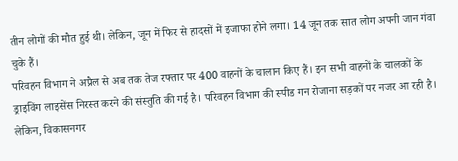तीन लोगों की मौत हुई थी। लेकिन, जून में फिर से हादसों में इजाफा होने लगा। 14 जून तक सात लोग अपनी जान गंवा चुके हैं।
परिवहन विभाग ने अप्रैल से अब तक तेज रफ्तार पर 400 वाहनों के चालान किए हैं। इन सभी वाहनों के चालकों के ड्राइविंग लाइसेंस निरस्त करने की संस्तुति की गई है। परिवहन विभाग की स्पीड गन रोजाना सड़कों पर नजर आ रही है। लेकिन, विकासनगर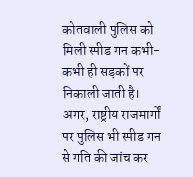कोतवाली पुलिस को मिली स्पीड गन कभी-कभी ही सड़कों पर निकाली जाती है। अगर, राष्ट्रीय राजमार्गों पर पुलिस भी स्पीड गन से गति की जांच कर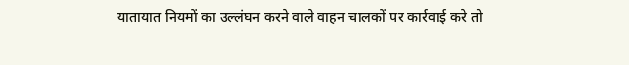यातायात नियमों का उल्लंघन करने वाले वाहन चालकों पर कार्रवाई करे तो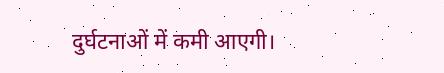दुर्घटनाओं में कमी आएगी।